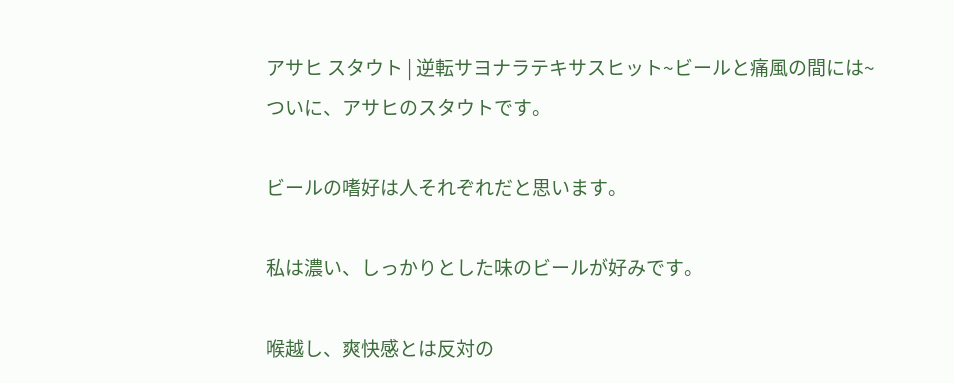アサヒ スタウト | 逆転サヨナラテキサスヒット~ビールと痛風の間には~
ついに、アサヒのスタウトです。

ビールの嗜好は人それぞれだと思います。

私は濃い、しっかりとした味のビールが好みです。

喉越し、爽快感とは反対の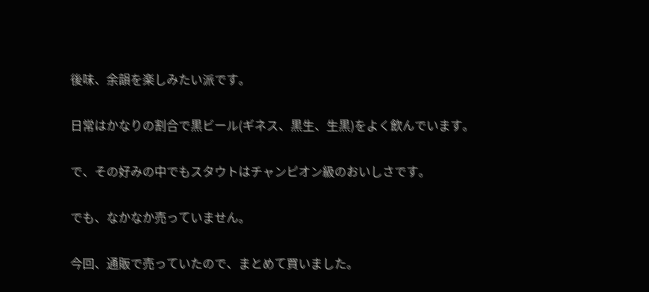後味、余韻を楽しみたい派です。

日常はかなりの割合で黒ビール(ギネス、黒生、生黒)をよく飲んでいます。

で、その好みの中でもスタウトはチャンピオン級のおいしさです。

でも、なかなか売っていません。

今回、通販で売っていたので、まとめて買いました。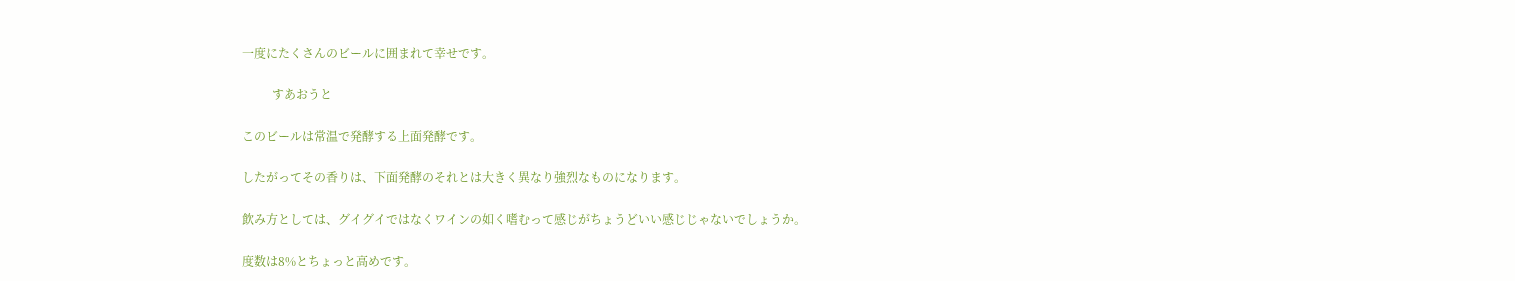一度にたくさんのビールに囲まれて幸せです。

          すあおうと

このビールは常温で発酵する上面発酵です。

したがってその香りは、下面発酵のそれとは大きく異なり強烈なものになります。

飲み方としては、グイグイではなくワインの如く嗜むって感じがちょうどいい感じじゃないでしょうか。

度数は8%とちょっと高めです。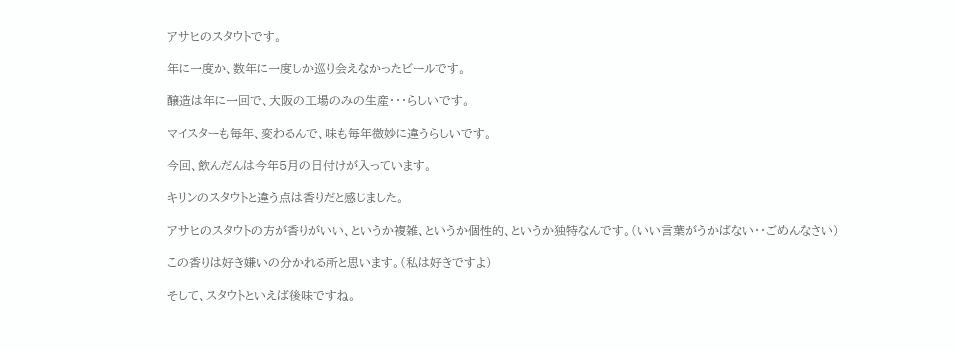アサヒのスタウトです。

年に一度か、数年に一度しか巡り会えなかったビールです。

醸造は年に一回で、大阪の工場のみの生産・・・らしいです。

マイスターも毎年、変わるんで、味も毎年微妙に違うらしいです。

今回、飲んだんは今年5月の日付けが入っています。

キリンのスタウトと違う点は香りだと感じました。

アサヒのスタウトの方が香りがいい、というか複雑、というか個性的、というか独特なんです。(いい言葉がうかばない・・ごめんなさい)

この香りは好き嫌いの分かれる所と思います。(私は好きですよ)

そして、スタウトといえば後味ですね。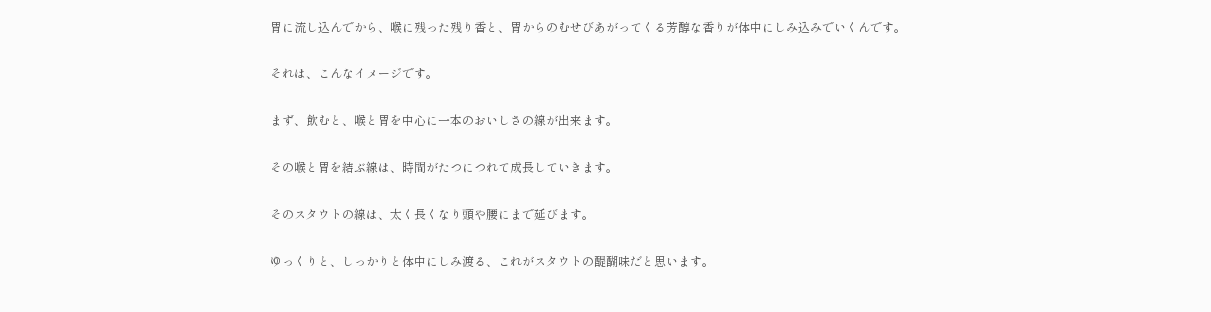胃に流し込んでから、喉に残った残り香と、胃からのむせびあがってくる芳醇な香りが体中にしみ込みでいくんです。

それは、こんなイメージです。

まず、飲むと、喉と胃を中心に一本のおいしさの線が出来ます。

その喉と胃を結ぶ線は、時間がたつにつれて成長していきます。

そのスタウトの線は、太く長くなり頭や腰にまで延びます。

ゆっくりと、しっかりと体中にしみ渡る、これがスタウトの醍醐味だと思います。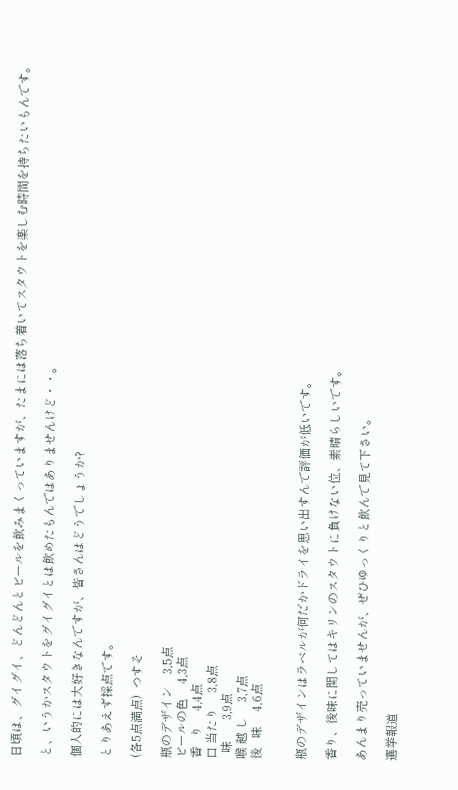日頃は、グイグイ、どんどんとビールを飲みまくっていますが、たまには落ち着いてスタウトを楽しむ時間を持ちたいもんです。

と、いうかスタウトをグイグイとは飲めたもんではありませんけど・・。

個人的には大好きなんですが、皆さんはどうでしょうか?

とりあえず採点です。

(各5点満点)  つすそ

瓶のデザイン    3,5点
ビールの色     4,3点
香   り     4,4点
口 当たり     3,8点
  味       3,9点
喉 越 し     3,7点
後   味     4,6点


瓶のデザインはラベルが何だかドライを思い出すんで評価が低いです。

香り、後味に関してはキリンのスタウトに負けない位、素晴らしいです。

あんまり売っていませんが、ぜひゆっくりと飲んで見て下さい。

選挙報道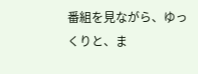番組を見ながら、ゆっくりと、ま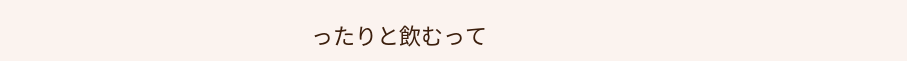ったりと飲むって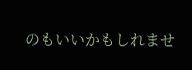のもいいかもしれませ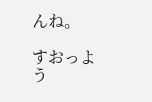んね。

すおっよう